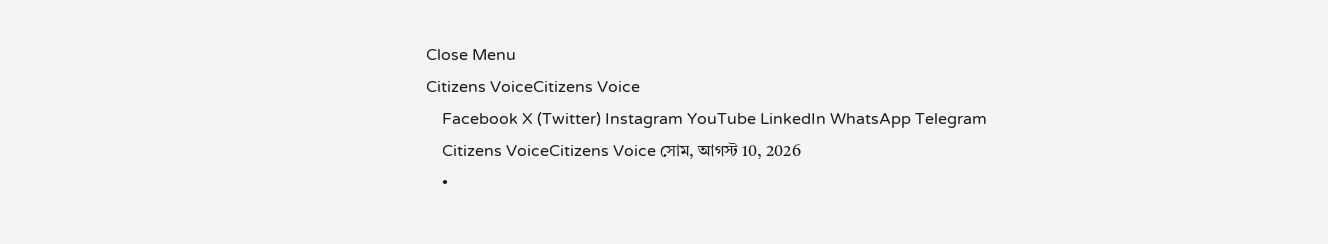Close Menu
Citizens VoiceCitizens Voice
    Facebook X (Twitter) Instagram YouTube LinkedIn WhatsApp Telegram
    Citizens VoiceCitizens Voice সোম, আগস্ট 10, 2026
    •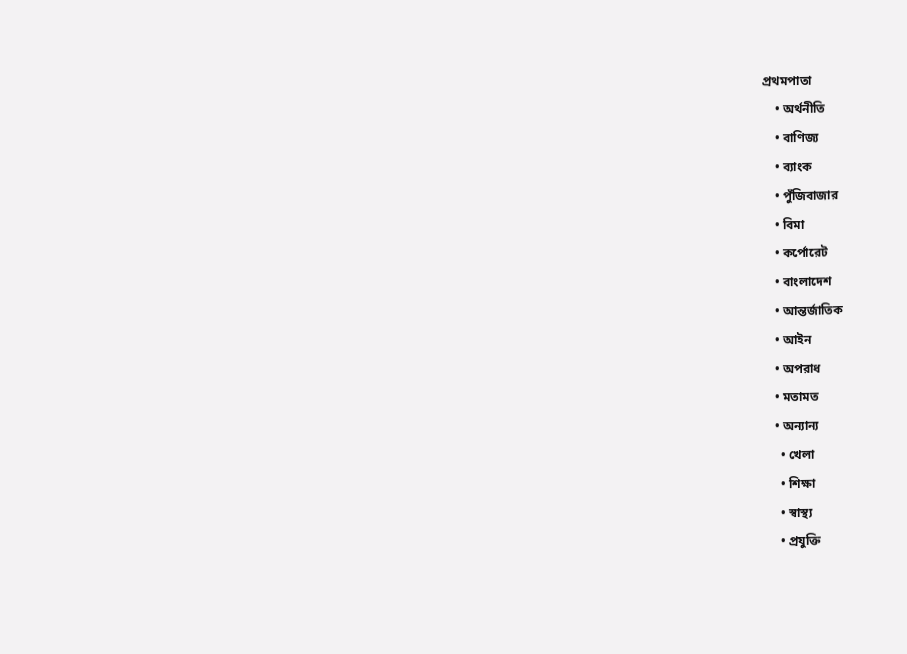প্রথমপাতা
    • অর্থনীতি
    • বাণিজ্য
    • ব্যাংক
    • পুঁজিবাজার
    • বিমা
    • কর্পোরেট
    • বাংলাদেশ
    • আন্তর্জাতিক
    • আইন
    • অপরাধ
    • মতামত
    • অন্যান্য
      • খেলা
      • শিক্ষা
      • স্বাস্থ্য
      • প্রযুক্তি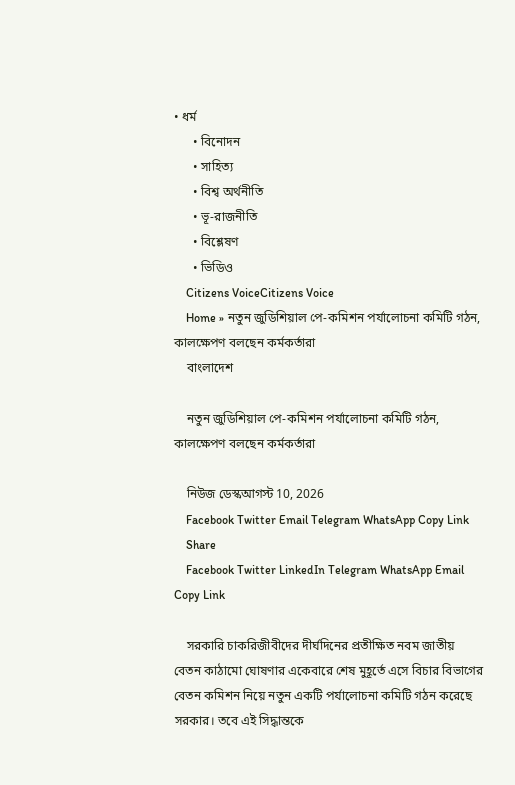• ধর্ম
      • বিনোদন
      • সাহিত্য
      • বিশ্ব অর্থনীতি
      • ভূ-রাজনীতি
      • বিশ্লেষণ
      • ভিডিও
    Citizens VoiceCitizens Voice
    Home » নতুন জুডিশিয়াল পে-কমিশন পর্যালোচনা কমিটি গঠন, কালক্ষেপণ বলছেন কর্মকর্তারা
    বাংলাদেশ

    নতুন জুডিশিয়াল পে-কমিশন পর্যালোচনা কমিটি গঠন, কালক্ষেপণ বলছেন কর্মকর্তারা

    নিউজ ডেস্কআগস্ট 10, 2026
    Facebook Twitter Email Telegram WhatsApp Copy Link
    Share
    Facebook Twitter LinkedIn Telegram WhatsApp Email Copy Link

    সরকারি চাকরিজীবীদের দীর্ঘদিনের প্রতীক্ষিত নবম জাতীয় বেতন কাঠামো ঘোষণার একেবারে শেষ মুহূর্তে এসে বিচার বিভাগের বেতন কমিশন নিয়ে নতুন একটি পর্যালোচনা কমিটি গঠন করেছে সরকার। তবে এই সিদ্ধান্তকে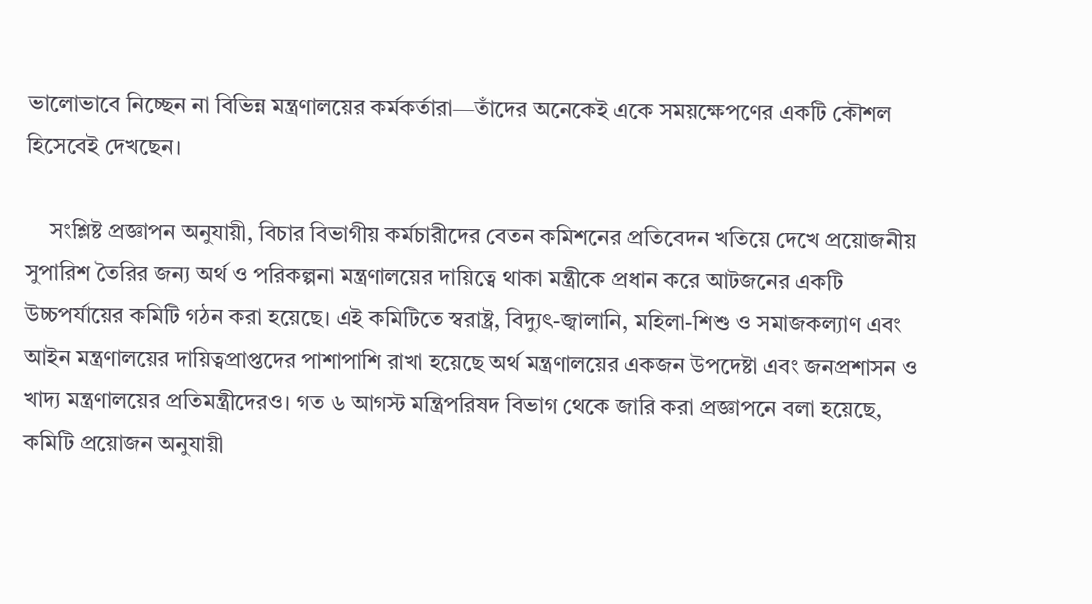ভালোভাবে নিচ্ছেন না বিভিন্ন মন্ত্রণালয়ের কর্মকর্তারা—তাঁদের অনেকেই একে সময়ক্ষেপণের একটি কৌশল হিসেবেই দেখছেন।

    সংশ্লিষ্ট প্রজ্ঞাপন অনুযায়ী, বিচার বিভাগীয় কর্মচারীদের বেতন কমিশনের প্রতিবেদন খতিয়ে দেখে প্রয়োজনীয় সুপারিশ তৈরির জন্য অর্থ ও পরিকল্পনা মন্ত্রণালয়ের দায়িত্বে থাকা মন্ত্রীকে প্রধান করে আটজনের একটি উচ্চপর্যায়ের কমিটি গঠন করা হয়েছে। এই কমিটিতে স্বরাষ্ট্র, বিদ্যুৎ-জ্বালানি, মহিলা-শিশু ও সমাজকল্যাণ এবং আইন মন্ত্রণালয়ের দায়িত্বপ্রাপ্তদের পাশাপাশি রাখা হয়েছে অর্থ মন্ত্রণালয়ের একজন উপদেষ্টা এবং জনপ্রশাসন ও খাদ্য মন্ত্রণালয়ের প্রতিমন্ত্রীদেরও। গত ৬ আগস্ট মন্ত্রিপরিষদ বিভাগ থেকে জারি করা প্রজ্ঞাপনে বলা হয়েছে, কমিটি প্রয়োজন অনুযায়ী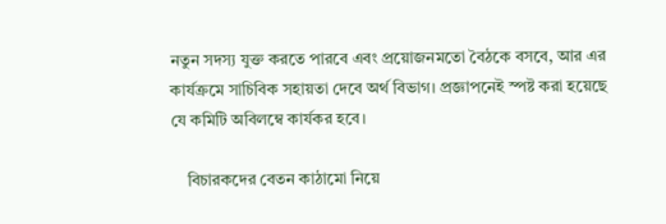নতুন সদস্য যুক্ত করতে পারবে এবং প্রয়োজনমতো বৈঠকে বসবে, আর এর কার্যক্রমে সাচিবিক সহায়তা দেবে অর্থ বিভাগ। প্রজ্ঞাপনেই স্পষ্ট করা হয়েছে যে কমিটি অবিলম্বে কার্যকর হবে।

    বিচারকদের বেতন কাঠামো নিয়ে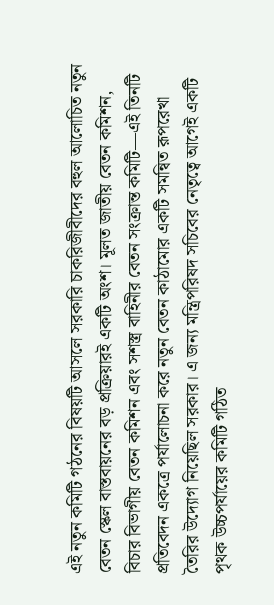এই নতুন কমিটি গঠনের বিষয়টি আসলে সরকারি চাকরিজীবীদের বহুল আলোচিত নতুন বেতন স্কেল বাস্তবায়নের বড় প্রক্রিয়ারই একটি অংশ। মূলত জাতীয় বেতন কমিশন, বিচার বিভাগীয় বেতন কমিশন এবং সশস্ত্র বাহিনীর বেতন সংক্রান্ত কমিটি—এই তিনটি প্রতিবেদন একত্রে পর্যালোচনা করে নতুন বেতন কাঠামোর একটি সমন্বিত রূপরেখা তৈরির উদ্যোগ নিয়েছিল সরকার। এ জন্য মন্ত্রিপরিষদ সচিবের নেতৃত্বে আগেই একটি পৃথক উচ্চপর্যায়ের কমিটি গঠিত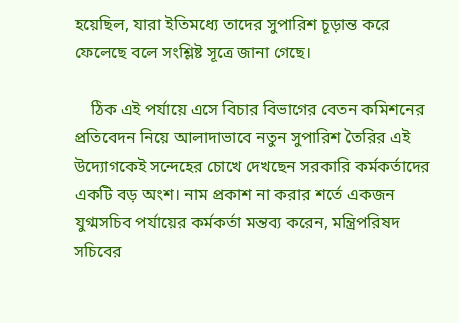হয়েছিল, যারা ইতিমধ্যে তাদের সুপারিশ চূড়ান্ত করে ফেলেছে বলে সংশ্লিষ্ট সূত্রে জানা গেছে।

    ঠিক এই পর্যায়ে এসে বিচার বিভাগের বেতন কমিশনের প্রতিবেদন নিয়ে আলাদাভাবে নতুন সুপারিশ তৈরির এই উদ্যোগকেই সন্দেহের চোখে দেখছেন সরকারি কর্মকর্তাদের একটি বড় অংশ। নাম প্রকাশ না করার শর্তে একজন যুগ্মসচিব পর্যায়ের কর্মকর্তা মন্তব্য করেন, মন্ত্রিপরিষদ সচিবের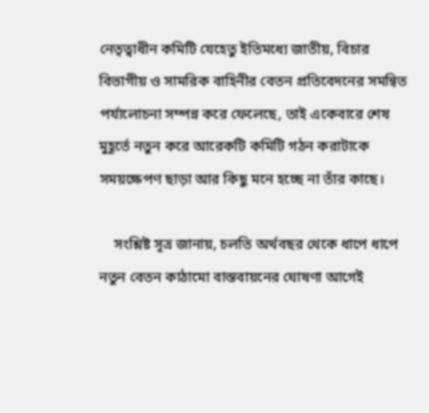নেতৃত্বাধীন কমিটি যেহেতু ইতিমধ্যে জাতীয়, বিচার বিভাগীয় ও সামরিক বাহিনীর বেতন প্রতিবেদনের সমন্বিত পর্যালোচনা সম্পন্ন করে ফেলেছে, তাই একেবারে শেষ মুহূর্তে নতুন করে আরেকটি কমিটি গঠন করাটাকে সময়ক্ষেপণ ছাড়া আর কিছু মনে হচ্ছে না তাঁর কাছে।

    সংশ্লিষ্ট সূত্র জানায়, চলতি অর্থবছর থেকে ধাপে ধাপে নতুন বেতন কাঠামো বাস্তবায়নের ঘোষণা আগেই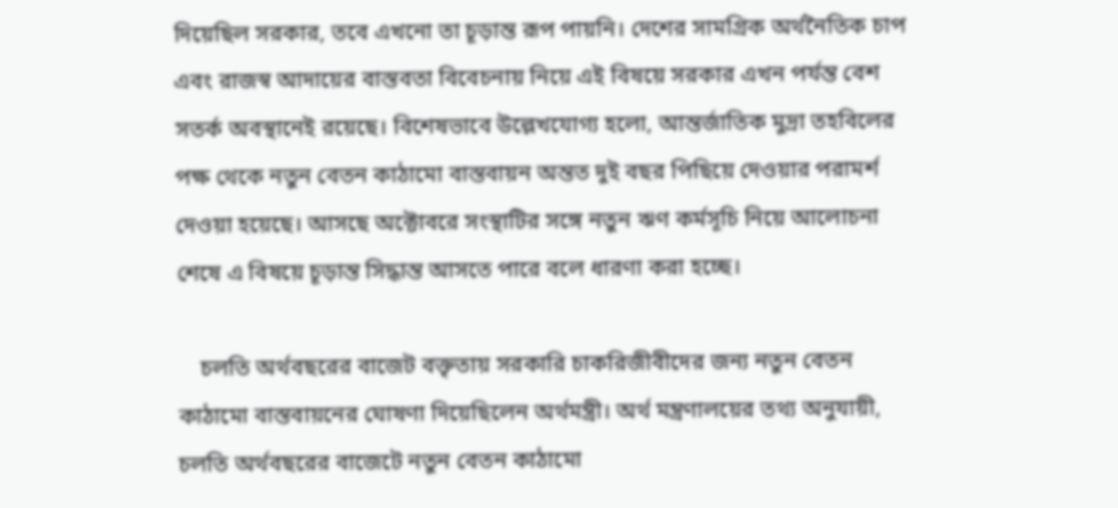দিয়েছিল সরকার, তবে এখনো তা চূড়ান্ত রূপ পায়নি। দেশের সামগ্রিক অর্থনৈতিক চাপ এবং রাজস্ব আদায়ের বাস্তবতা বিবেচনায় নিয়ে এই বিষয়ে সরকার এখন পর্যন্ত বেশ সতর্ক অবস্থানেই রয়েছে। বিশেষভাবে উল্লেখযোগ্য হলো, আন্তর্জাতিক মুদ্রা তহবিলের পক্ষ থেকে নতুন বেতন কাঠামো বাস্তবায়ন অন্তত দুই বছর পিছিয়ে দেওয়ার পরামর্শ দেওয়া হয়েছে। আসছে অক্টোবরে সংস্থাটির সঙ্গে নতুন ঋণ কর্মসূচি নিয়ে আলোচনা শেষে এ বিষয়ে চূড়ান্ত সিদ্ধান্ত আসতে পারে বলে ধারণা করা হচ্ছে।

    চলতি অর্থবছরের বাজেট বক্তৃতায় সরকারি চাকরিজীবীদের জন্য নতুন বেতন কাঠামো বাস্তবায়নের ঘোষণা দিয়েছিলেন অর্থমন্ত্রী। অর্থ মন্ত্রণালয়ের তথ্য অনুযায়ী, চলতি অর্থবছরের বাজেটে নতুন বেতন কাঠামো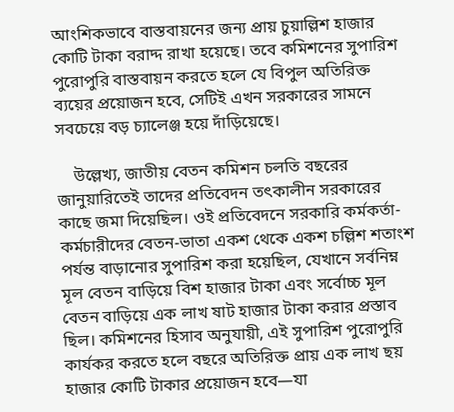আংশিকভাবে বাস্তবায়নের জন্য প্রায় চুয়াল্লিশ হাজার কোটি টাকা বরাদ্দ রাখা হয়েছে। তবে কমিশনের সুপারিশ পুরোপুরি বাস্তবায়ন করতে হলে যে বিপুল অতিরিক্ত ব্যয়ের প্রয়োজন হবে, সেটিই এখন সরকারের সামনে সবচেয়ে বড় চ্যালেঞ্জ হয়ে দাঁড়িয়েছে।

    উল্লেখ্য, জাতীয় বেতন কমিশন চলতি বছরের জানুয়ারিতেই তাদের প্রতিবেদন তৎকালীন সরকারের কাছে জমা দিয়েছিল। ওই প্রতিবেদনে সরকারি কর্মকর্তা-কর্মচারীদের বেতন-ভাতা একশ থেকে একশ চল্লিশ শতাংশ পর্যন্ত বাড়ানোর সুপারিশ করা হয়েছিল, যেখানে সর্বনিম্ন মূল বেতন বাড়িয়ে বিশ হাজার টাকা এবং সর্বোচ্চ মূল বেতন বাড়িয়ে এক লাখ ষাট হাজার টাকা করার প্রস্তাব ছিল। কমিশনের হিসাব অনুযায়ী, এই সুপারিশ পুরোপুরি কার্যকর করতে হলে বছরে অতিরিক্ত প্রায় এক লাখ ছয় হাজার কোটি টাকার প্রয়োজন হবে—যা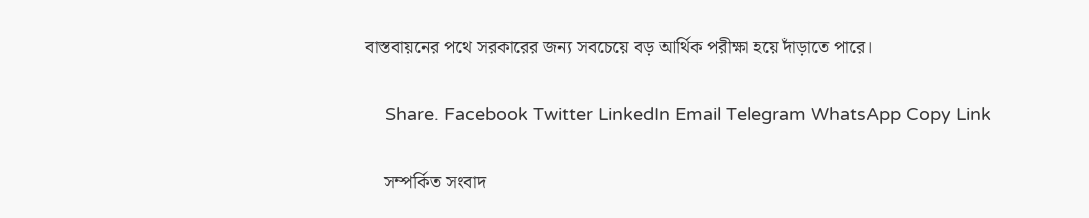বাস্তবায়নের পথে সরকারের জন্য সবচেয়ে বড় আর্থিক পরীক্ষা হয়ে দাঁড়াতে পারে।

    Share. Facebook Twitter LinkedIn Email Telegram WhatsApp Copy Link

    সম্পর্কিত সংবাদ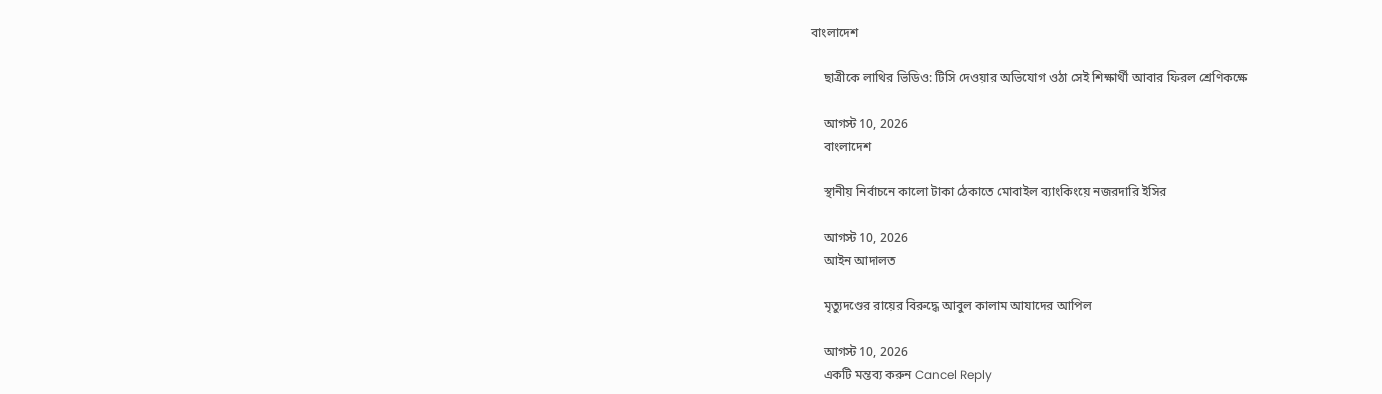বাংলাদেশ

    ছাত্রীকে লাথির ভিডিও: টিসি দেওয়ার অভিযোগ ওঠা সেই শিক্ষার্থী আবার ফিরল শ্রেণিকক্ষে

    আগস্ট 10, 2026
    বাংলাদেশ

    স্থানীয় নির্বাচনে কালো টাকা ঠেকাতে মোবাইল ব্যাংকিংয়ে নজরদারি ইসির

    আগস্ট 10, 2026
    আইন আদালত

    মৃত্যুদণ্ডের রায়ের বিরুদ্ধে আবুল কালাম আযাদের আপিল

    আগস্ট 10, 2026
    একটি মন্তব্য করুন Cancel Reply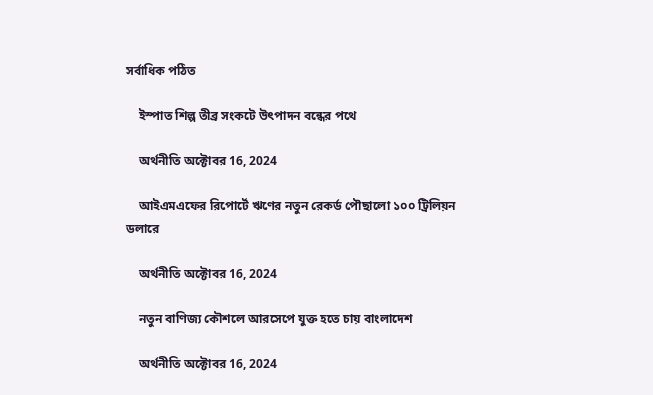সর্বাধিক পঠিত

    ইস্পাত শিল্প তীব্র সংকটে উৎপাদন বন্ধের পথে

    অর্থনীতি অক্টোবর 16, 2024

    আইএমএফের রিপোর্টে ঋণের নতুন রেকর্ড পৌছালো ১০০ ট্রিলিয়ন ডলারে

    অর্থনীতি অক্টোবর 16, 2024

    নতুন বাণিজ্য কৌশলে আরসেপে যুক্ত হতে চায় বাংলাদেশ

    অর্থনীতি অক্টোবর 16, 2024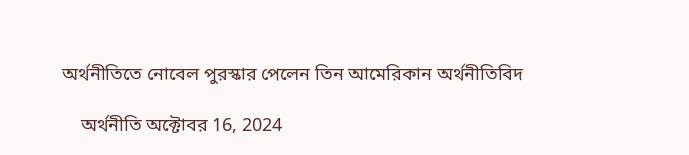অর্থনীতিতে নোবেল পুরস্কার পেলেন তিন আমেরিকান অর্থনীতিবিদ

    অর্থনীতি অক্টোবর 16, 2024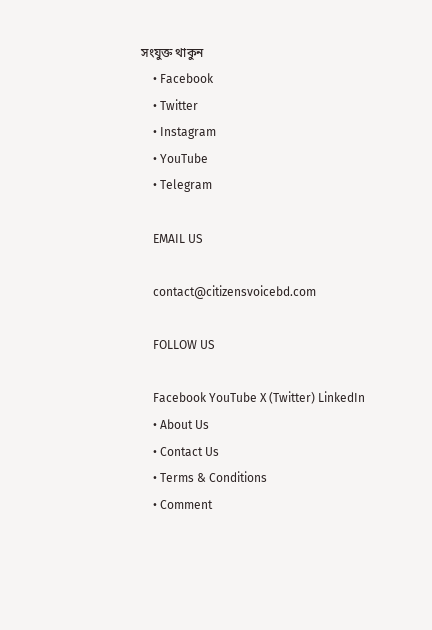সংযুক্ত থাকুন
    • Facebook
    • Twitter
    • Instagram
    • YouTube
    • Telegram

    EMAIL US

    contact@citizensvoicebd.com

    FOLLOW US

    Facebook YouTube X (Twitter) LinkedIn
    • About Us
    • Contact Us
    • Terms & Conditions
    • Comment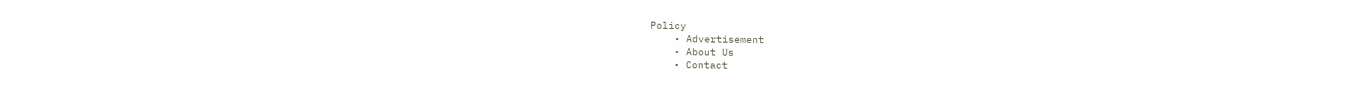Policy
    • Advertisement
    • About Us
    • Contact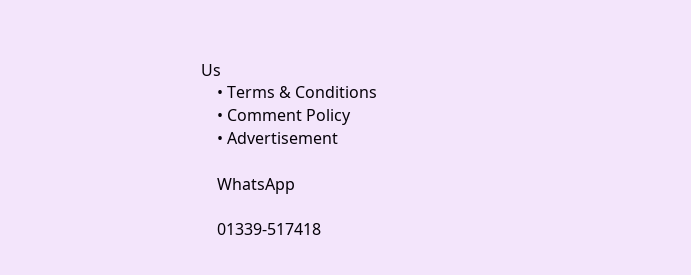Us
    • Terms & Conditions
    • Comment Policy
    • Advertisement

    WhatsApp

    01339-517418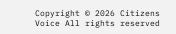Copyright © 2026 Citizens Voice All rights reserved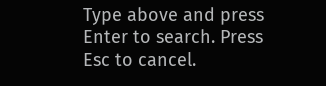Type above and press Enter to search. Press Esc to cancel.